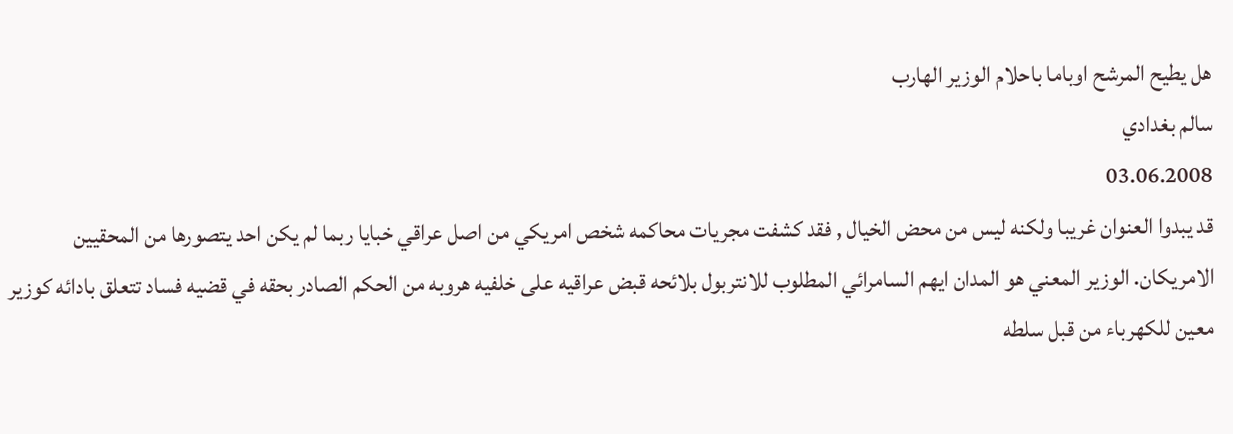هل يطيح المرشح اوباما باحلام الوزير الهارب
سالم بغدادي
03.06.2008
قد يبدوا العنوان غريبا ولكنه ليس من محض الخيال , فقد كشفت مجريات محاكمه شخص امريكي من اصل عراقي خبايا ربما لم يكن احد يتصورها من المحقيين الامريكان. الوزير المعني هو المدان ايهم السامرائي المطلوب للانتربول بلائحه قبض عراقيه على خلفيه هروبه من الحكم الصادر بحقه في قضيه فساد تتعلق بادائه كوزير معين للكهرباء من قبل سلطه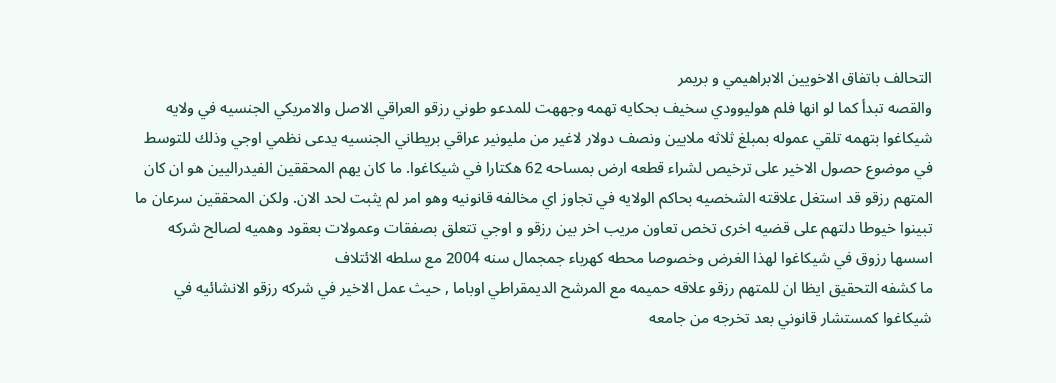التحالف باتفاق الاخويين الابراهيمي و بريمر
والقصه تبدأ كما لو انها فلم هوليوودي سخيف بحكايه تهمه وجههت للمدعو طوني رزقو العراقي الاصل والامريكي الجنسيه في ولايه شيكاغوا بتهمه تلقي عموله بمبلغ ثلاثه ملايين ونصف دولار لاغير من مليونير عراقي بريطاني الجنسيه يدعى نظمي اوجي وذلك للتوسط في موضوع حصول الاخير على ترخيص لشراء قطعه ارض بمساحه 62 هكتارا في شيكاغوا. ما كان يهم المحققين الفيدراليين هو ان كان المتهم رزقو قد استغل علاقته الشخصيه بحاكم الولايه في تجاوز اي مخالفه قانونيه وهو امر لم يثبت لحد الان. ولكن المحققين سرعان ما تبينوا خيوطا دلتهم على قضيه اخرى تخص تعاون مريب اخر بين رزقو و اوجي تتعلق بصفقات وعمولات بعقود وهميه لصالح شركه اسسها رزوق في شيكاغوا لهذا الغرض وخصوصا محطه كهرباء جمجمال سنه 2004 مع سلطه الائتلاف
ما كشفه التحقيق ايظا ان للمتهم رزقو علاقه حميمه مع المرشح الديمقراطي اوباما , حيث عمل الاخير في شركه رزقو الانشائيه في شيكاغوا كمستشار قانوني بعد تخرجه من جامعه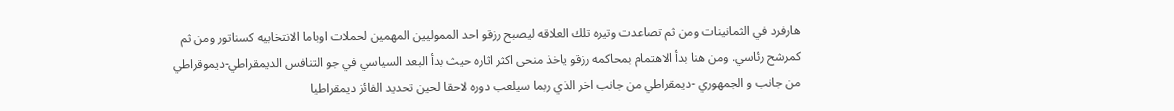هارفرد في الثمانينات ومن ثم تصاعدت وتيره تلك العلاقه ليصبح رزقو احد المموليين المهمين لحملات اوباما الانتخابيه كسناتور ومن ثم كمرشح رئاسي. ومن هنا بدأ الاهتمام بمحاكمه رزقو ياخذ منحى اكثر اثاره حيث بدأ البعد السياسي في جو التنافس الديمقراطي-ديموقراطي من جانب و الجمهوري -ديمقراطي من جانب اخر الذي ربما سيلعب دوره لاحقا لحين تحديد الفائز ديمقراطيا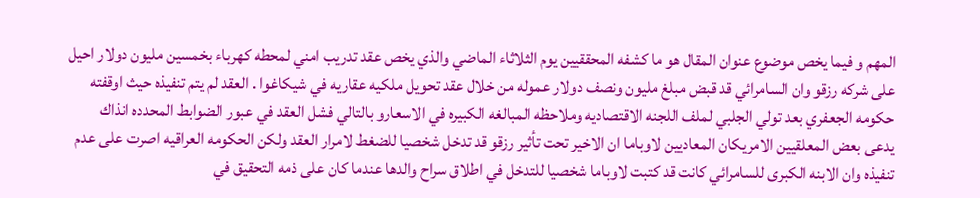المهم و فيما يخص موضوع عنوان المقال هو ما كشفه المحققيين يوم الثلاثاء الماضي والذي يخص عقد تدريب امني لمحطه كهرباء بخمسين مليون دولار احيل على شركه رزقو وان السامرائي قد قبض مبلغ مليون ونصف دولار عموله من خلال عقد تحويل ملكيه عقاريه في شيكاغوا . العقد لم يتم تنفيذه حيث اوقفته حكومه الجعفري بعد تولي الجلبي لملف اللجنه الاقتصاديه وملاحظه المبالغه الكبيره في الاسعارو بالتالي فشل العقد في عبور الضوابط المحدده انذاك
يدعى بعض المعلقيين الامريكان المعاديين لاوباما ان الاخير تحت تأثير رزقو قد تدخل شخصيا للضغط لامرار العقد ولكن الحكومه العراقيه اصرت على عدم تنفيذه وان الابنه الكبرى للسامرائي كانت قد كتبت لاوباما شخصيا للتدخل في اطلاق سراح والدها عندما كان على ذمه التحقيق في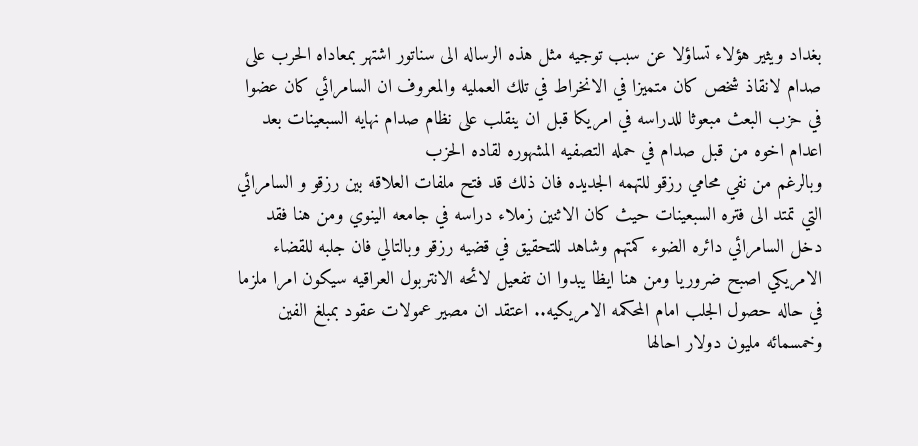بغداد ويثير هؤلاء تساؤلا عن سبب توجيه مثل هذه الرساله الى سناتور اشتهر بمعاداه الحرب على صدام لانقاذ شخص كان متميزا في الانخراط في تلك العمليه والمعروف ان السامرائي كان عضوا في حزب البعث مبعوثا للدراسه في امريكا قبل ان ينقلب على نظام صدام نهايه السبعينات بعد اعدام اخوه من قبل صدام في حمله التصفيه المشهوره لقاده الحزب
وبالرغم من نفي محامي رزقو للتهمه الجديده فان ذلك قد فتح ملفات العلاقه بين رزقو و السامرائي التي تمتد الى فتره السبعينات حيث كان الاثنين زملاء دراسه في جامعه الينوي ومن هنا فقد دخل السامرائي دائره الضوء كمتهم وشاهد للتحقيق في قضيه رزقو وبالتالي فان جلبه للقضاء الامريكي اصبح ضروريا ومن هنا ايظا يبدوا ان تفعيل لائحه الانتربول العراقيه سيكون امرا ملزما في حاله حصول الجلب امام المحكمه الامريكيه.. اعتقد ان مصير عمولات عقود بمبلغ الفين وخمسمائه مليون دولار احالها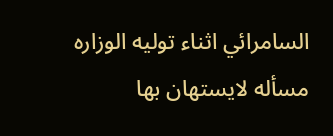السامرائي اثناء توليه الوزاره مسأله لايستهان بها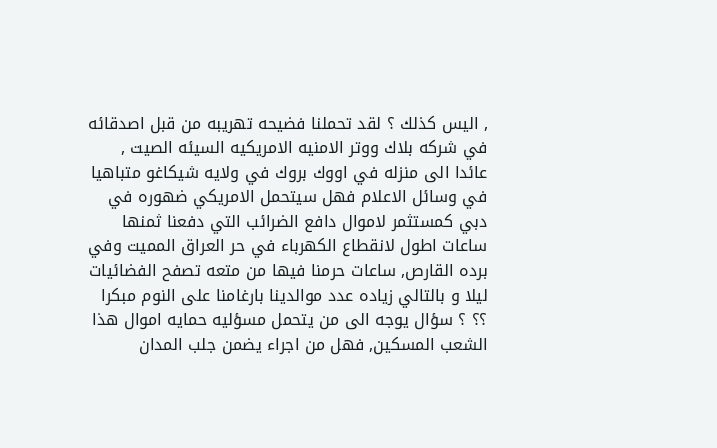, اليس كذلك ؟ لقد تحملنا فضيحه تهريبه من قبل اصدقائه في شركه بلاك ووتر الامنيه الامريكيه السيئه الصيت , عائدا الى منزله في اووك بروك في ولايه شيكاغو متباهيا في وسائل الاعلام فهل سيتحمل الامريكي ضهوره في دبي كمستثمر لاموال دافع الضرائب التي دفعنا ثمنها ساعات اطول لانقطاع الكهرباء في حر العراق المميت وفي برده القارص, ساعات حرمنا فيها من متعه تصفح الفضائيات ليلا و بالتالي زياده عدد موالدينا بارغامنا على النوم مبكرا ؟؟ ؟ سؤال يوجه الى من يتحمل مسؤليه حمايه اموال هذا الشعب المسكين, فهل من اجراء يضمن جلب المدان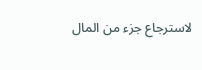لاسترجاع جزء من المال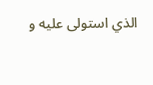الذي استولى عليه و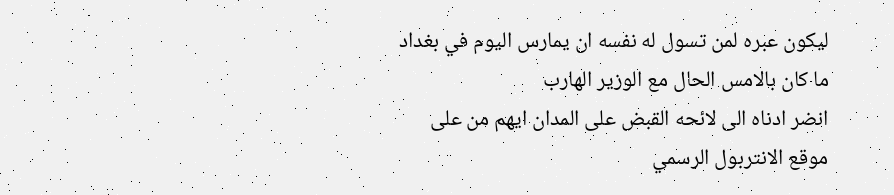ليكون عبره لمن تسول له نفسه ان يمارس اليوم في بغداد ما كان بالامس الحال مع الوزير الهارب
انضر ادناه الى لائحه القبض على المدان ايهم من على موقع الانتربول الرسمي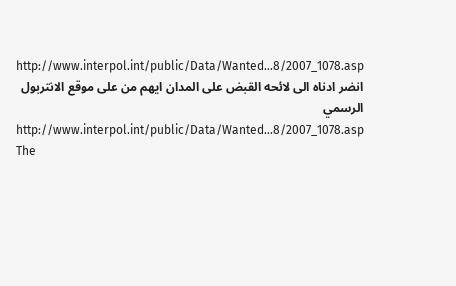http://www.interpol.int/public/Data/Wanted...8/2007_1078.asp
انضر ادناه الى لائحه القبض على المدان ايهم من على موقع الانتربول الرسمي
http://www.interpol.int/public/Data/Wanted...8/2007_1078.asp
The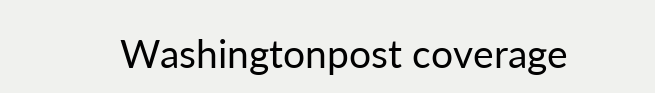Washingtonpost coverage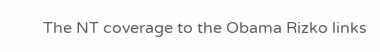The NT coverage to the Obama Rizko links